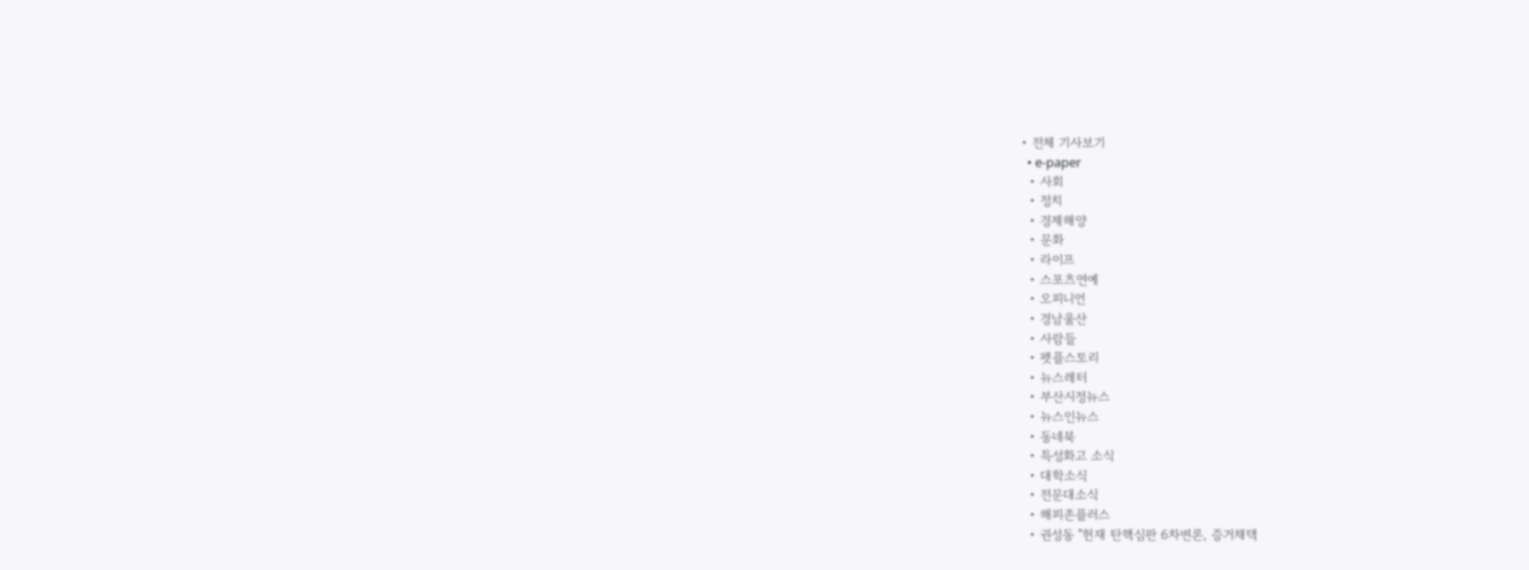• 전체 기사보기
  • e-paper
  • 사회
  • 정치
  • 경제해양
  • 문화
  • 라이프
  • 스포츠연예
  • 오피니언
  • 경남울산
  • 사람들
  • 펫플스토리
  • 뉴스레터
  • 부산시정뉴스
  • 뉴스인뉴스
  • 동네북
  • 특성화고 소식
  • 대학소식
  • 전문대소식
  • 해피존플러스
  • 권성동 "헌재 탄핵심판 6차변론, 증거채택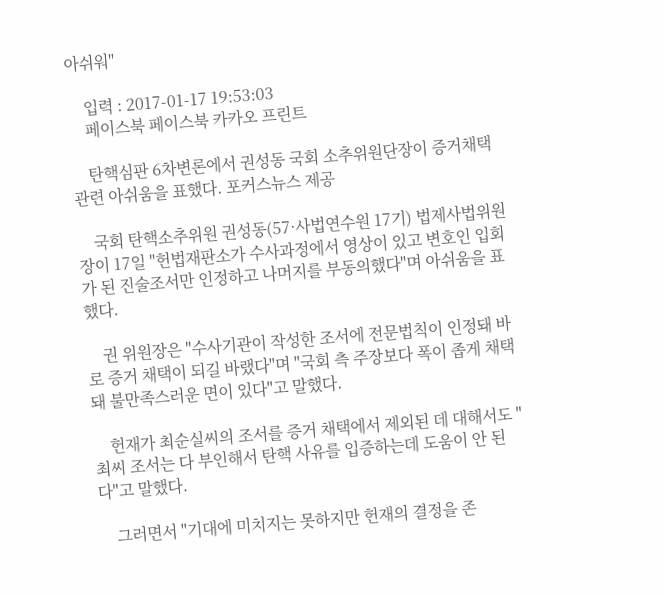아쉬워"

    입력 : 2017-01-17 19:53:03
    페이스북 페이스북 카카오 프린트

    탄핵심판 6차변론에서 권성동 국회 소추위원단장이 증거채택 관련 아쉬움을 표했다. 포커스뉴스 제공

    국회 탄핵소추위원 권성동(57·사법연수원 17기) 법제사법위원장이 17일 "헌법재판소가 수사과정에서 영상이 있고 변호인 입회가 된 진술조서만 인정하고 나머지를 부동의했다"며 아쉬움을 표했다.

    권 위원장은 "수사기관이 작성한 조서에 전문법칙이 인정돼 바로 증거 채택이 되길 바랬다"며 "국회 측 주장보다 폭이 좁게 채택돼 불만족스러운 면이 있다"고 말했다.

    헌재가 최순실씨의 조서를 증거 채택에서 제외된 데 대해서도 "최씨 조서는 다 부인해서 탄핵 사유를 입증하는데 도움이 안 된다"고 말했다.

    그러면서 "기대에 미치지는 못하지만 헌재의 결정을 존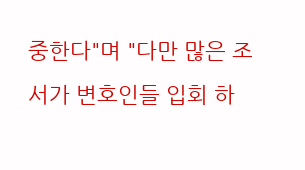중한다"며 "다만 많은 조서가 변호인들 입회 하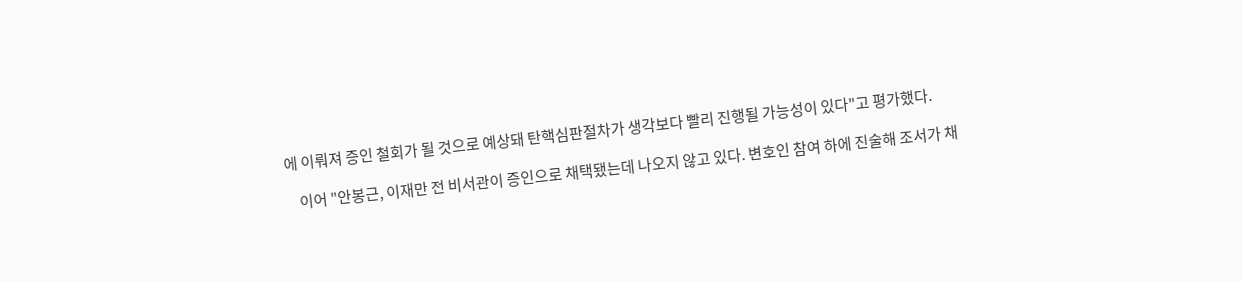에 이뤄져 증인 철회가 될 것으로 예상돼 탄핵심판절차가 생각보다 빨리 진행될 가능성이 있다"고 평가했다.

    이어 "안봉근, 이재만 전 비서관이 증인으로 채택됐는데 나오지 않고 있다. 변호인 참여 하에 진술해 조서가 채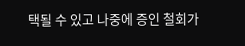택될 수 있고 나중에 증인 철회가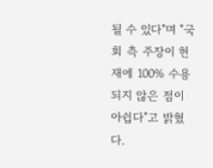될 수 있다"며 "국회 측 주장이 헌재에 100% 수용되지 않은 점이 아쉽다"고 밝혔다.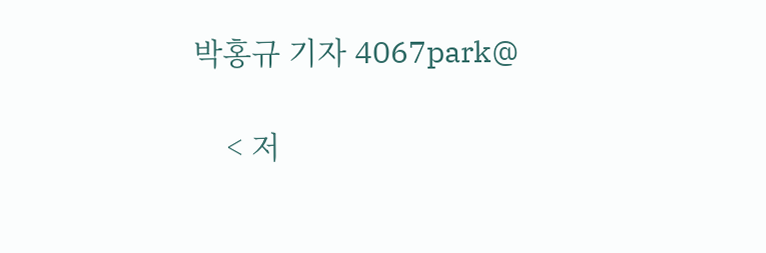박홍규 기자 4067park@

    < 저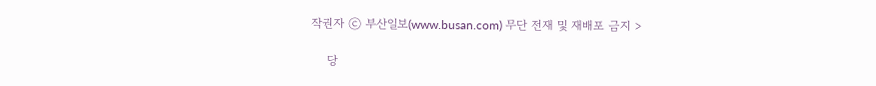작권자 ⓒ 부산일보(www.busan.com) 무단 전재 및 재배포 금지 >

    당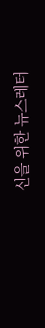신을 위한 뉴스레터